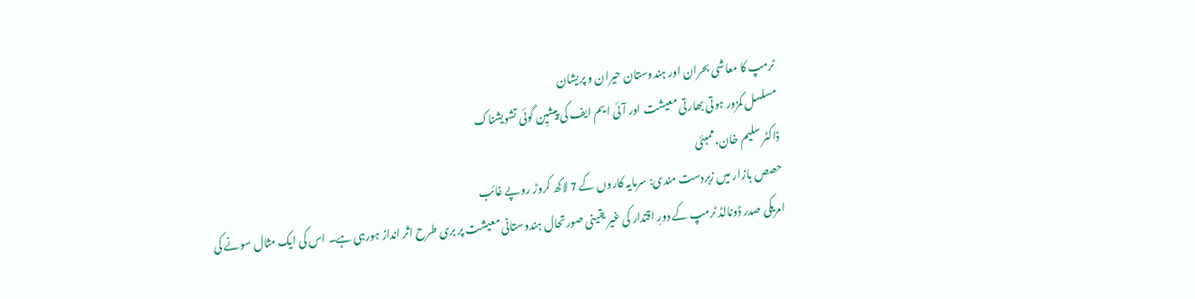ٹرمپ کا معاشی بحران اور ہندوستان حیران و پریشان
مسلسل کمزور ہوتی بھارتی معیشت اور آئی ایم ایف کی پیشیِن گوئی تشویشناک
ڈاکٹر سلیم خان،ممبئی
حصص بازار میں زبردست مندی: سرمایہ کاروں کے 7 لاکھ کروڑ روپے غائب
امریکی صدر ڈونالڈ ٹرمپ کے دورِ اقتدار کی غیر یقینی صورتحال ہندوستانی معیشت پر بری طرح اثر انداز ہورہی ہے۔ اس کی ایک مثال سونے کی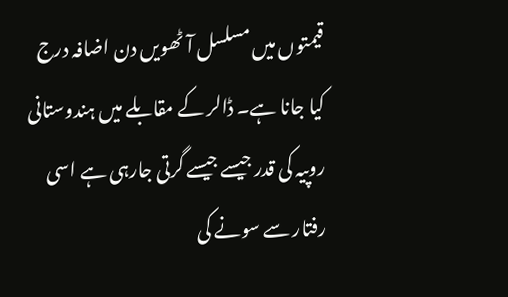قیمتوں میں مسلسل آٹھویں دن اضافہ درج کیا جانا ہے۔ ڈالر کے مقابلے میں ہندوستانی روپیہ کی قدر جیسے جیسے گرتی جارہی ہے اسی رفتار سے سونے کی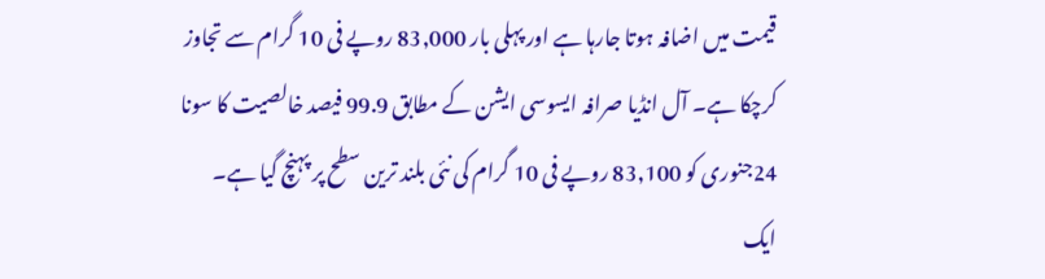قیمت میں اضافہ ہوتا جارہا ہے اور پہلی بار 83,000 روپے فی 10 گرام سے تجاوز کرچکا ہے۔ آل انڈیا صرافہ ایسوسی ایشن کے مطابق 99.9 فیصد خالصیت کا سونا 24جنوری کو 83,100 روپے فی 10 گرام کی نئی بلند ترین سطح پر پہنچ گیا ہے۔ ایک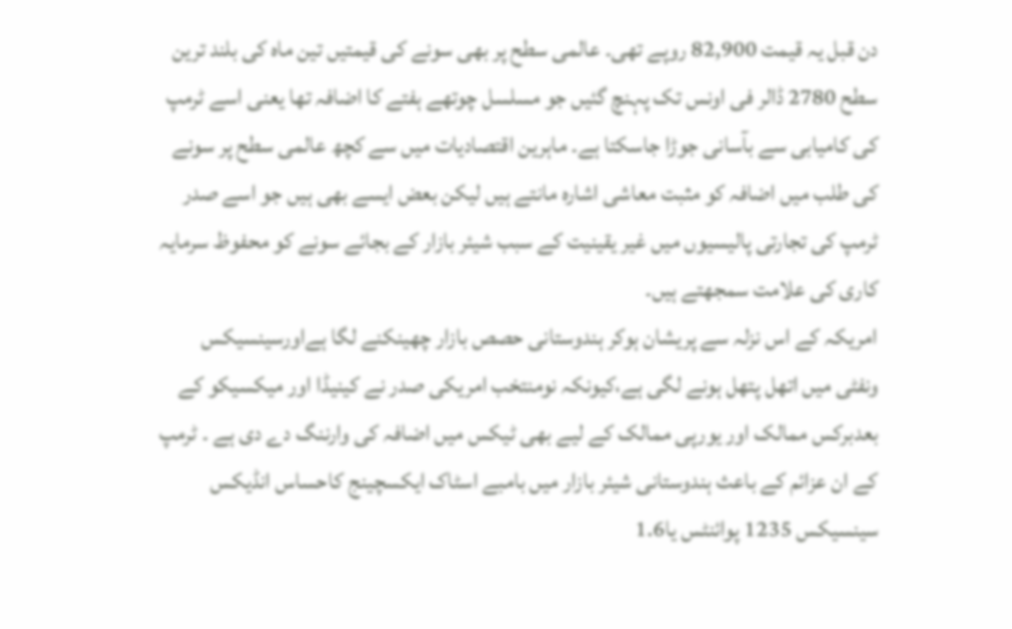دن قبل یہ قیمت 82,900 روپے تھی۔ عالمی سطح پر بھی سونے کی قیمتیں تین ماہ کی بلند ترین سطح 2780 ڈالر فی اونس تک پہنچ گئیں جو مسلسل چوتھے ہفتے کا اضافہ تھا یعنی اسے ٹرمپ کی کامیابی سے بآسانی جوڑا جاسکتا ہے۔ ماہرین اقتصادیات میں سے کچھ عالمی سطح پر سونے کی طلب میں اضافہ کو مثبت معاشی اشارہ مانتے ہیں لیکن بعض ایسے بھی ہیں جو اسے صدر ٹرمپ کی تجارتی پالیسیوں میں غیر یقینیت کے سبب شیئر بازار کے بجائے سونے کو محفوظ سرمایہ کاری کی علامت سمجھتے ہیں۔
امریکہ کے اس نزلہ سے پریشان ہوکر ہندوستانی حصص بازار چھینکنے لگا ہےاورسینسیکس ونفٹی میں اتھل پتھل ہونے لگی ہے،کیونکہ نومنتخب امریکی صدر نے کینیڈا اور میکسیکو کے بعدبرکس ممالک اور یورپی ممالک کے لیے بھی ٹیکس میں اضافہ کی وارننگ دے دی ہے ۔ ٹرمپ کے ان عزائم کے باعث ہندوستانی شیئر بازار میں بامبے اسٹاک ایکسچینج کاحساس انڈیکس سینسیکس 1235 پوائنٹس یا1.6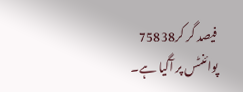فیصد گر کر75838 پوائنٹس پر آگیا ہے۔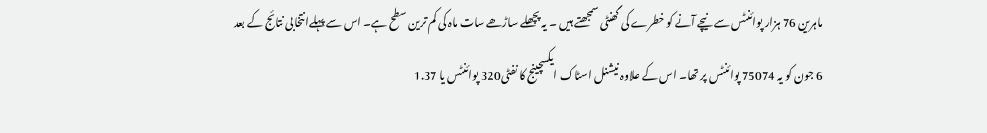ماہرین 76 ہزار پوائنٹس سے نیچے آنے کو خطرے کی گھنٹی سمجھتے ہیں ۔ یہ پچھلے ساڑھے سات ماہ کی کم ترین سطح ہے۔ اس سے پہلےانتخابی نتائج کے بعد 6 جون کو یہ 75074 پوائنٹس پر تھا۔ اس کے علاوہ نیشنل اسٹاک ایکسچینج کا نفٹی320 پوائنٹس یا 1.37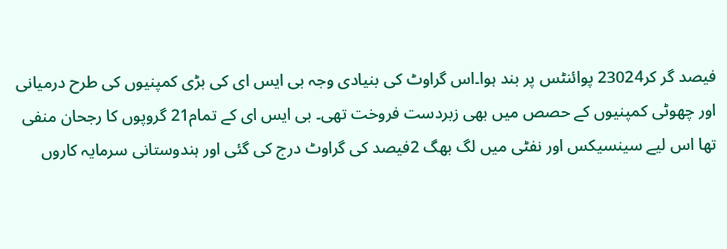فیصد گر کر23024 پوائنٹس پر بند ہوا۔اس گراوٹ کی بنیادی وجہ بی ایس ای کی بڑی کمپنیوں کی طرح درمیانی اور چھوٹی کمپنیوں کے حصص میں بھی زبردست فروخت تھی۔ بی ایس ای کے تمام21 گروپوں کا رجحان منفی تھا اس لیے سینسیکس اور نفٹی میں لگ بھگ 2فیصد کی گراوٹ درج کی گئی اور ہندوستانی سرمایہ کاروں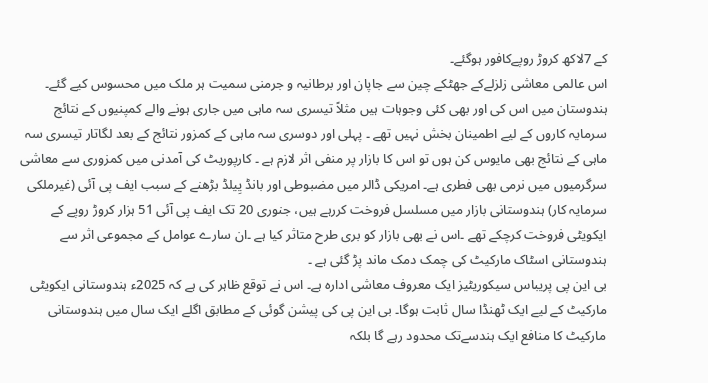کے 7لاکھ کروڑ روپےکافور ہوگئے۔
اس عالمی معاشی زلزلےکے جھٹکے چین سے جاپان اور برطانیہ و جرمنی سمیت ہر ملک میں محسوس کیے گئے۔ ہندوستان میں اس کی اور بھی کئی وجوہات ہیں مثلاً تیسری سہ ماہی میں جاری ہونے والے کمپنیوں کے نتائج سرمایہ کاروں کے لیے اطمینان بخش نہیں تھے ۔ پہلی اور دوسری سہ ماہی کے کمزور نتائج کے بعد لگاتار تیسری سہ ماہی کے نتائج بھی مایوس کن ہوں تو اس کا بازار پر منفی اثر لازم ہے ۔ کارپوریٹ کی آمدنی میں کمزوری سے معاشی سرگرمیوں میں نرمی بھی فطری ہے۔ امریکی ڈالر میں مضبوطی اور بانڈ یِیلڈ بڑھنے کے سبب ایف پی آئی (غیرملکی سرمایہ کار) ہندوستانی بازار میں مسلسل فروخت کررہے ہیں، جنوری 20 تک ایف پی آئی 51 ہزار کروڑ روپے کے ایکویٹی فروخت کرچکے تھے ۔اس نے بھی بازار کو بری طرح متاثر کیا ہے ۔ان سارے عوامل کے مجموعی اثر سے ہندوستانی اسٹاک مارکیٹ کی چمک دمک ماند پڑ گئی ہے ۔
بی این پی پریباس سیکوریٹیز ایک معروف معاشی ادارہ ہے۔ اس نے توقع ظاہر کی ہے کہ 2025ء ہندوستانی ایکویٹی مارکیٹ کے لیے ایک ٹھنڈا سال ثابت ہوگا۔ بی این پی کی پیشن گوئی کے مطابق اگلے ایک سال میں ہندوستانی مارکیٹ کا منافع ایک ہندسےتک محدود رہے گا بلکہ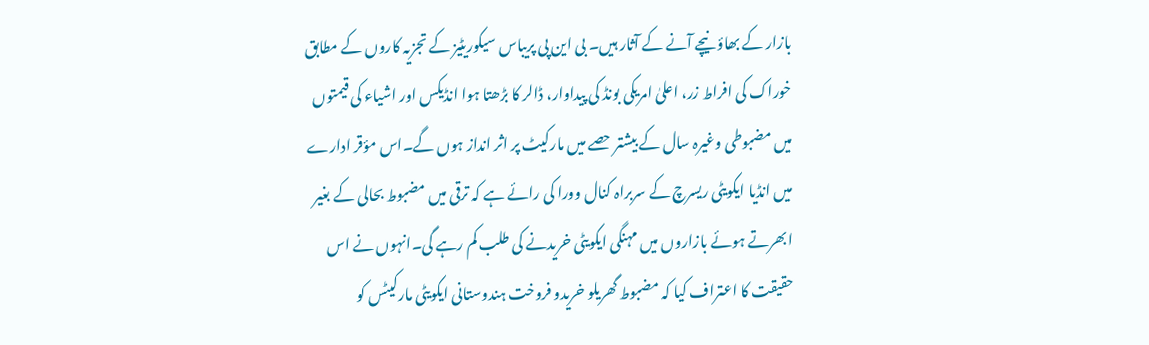بازار کے بھاؤ نیچے آنے کے آثار ہیں۔ بی این پی پریباس سیکوریٹیز کے تجزیہ کاروں کے مطابق خوراک کی افراط زر، اعلیٰ امریکی بونڈ کی پیداوار، ڈالر کا بڑھتا ہوا انڈیکس اور اشیاء کی قیمتوں میں مضبوطی وغیرہ سال کے بیشتر حصے میں مارکیٹ پر اثر انداز ہوں گے۔اس مؤقر ادارے میں انڈیا ایکویٹی ریسرچ کے سربراہ کنال وورا کی رائے ہے کہ ترقی میں مضبوط بحالی کے بغیر ابھرتے ہوئے بازاروں میں مہنگی ایکویٹی خریدنے کی طلب کم رہے گی۔انہوں نے اس حقیقت کا اعتراف کیا کہ مضبوط گھریلو خریدو فروخت ہندوستانی ایکویٹی مارکیٹس کو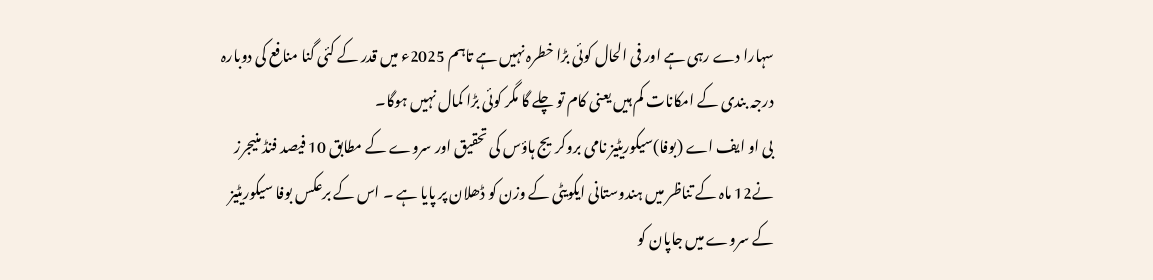سہارا دے رہی ہے اور فی الحال کوئی بڑا خطرہ نہیں ہے تاہم 2025ء میں قدر کے کئی گنا منافع کی دوبارہ درجہ بندی کے امکانات کم ہیں یعنی کام تو چلے گا مگر کوئی بڑا کمال نہیں ہوگا۔
بی او ایف اے (بوفا)سیکوریٹیز نامی بروکریج ہاؤس کی تحقیق اور سروے کے مطابق 10 فیصد فنڈ منیجرز نے12 ماہ کے تناظر میں ہندوستانی ایکویٹی کے وزن کو ڈھلان پر پایا ہے ۔ اس کے برعکس بوفا سیکوریٹیز کے سروے میں جاپان کو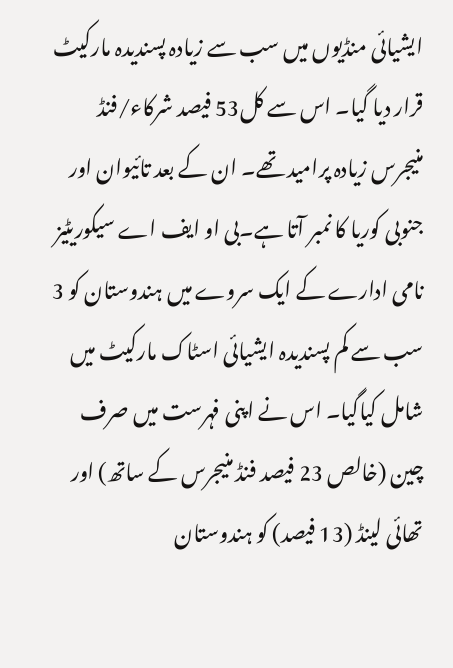ایشیائی منڈیوں میں سب سے زیادہ پسندیدہ مارکیٹ قرار دیا گیا۔ اس سے کل53 فیصد شرکاء/فنڈ منیجرس زیادہ پرامید تھے۔ ان کے بعد تائیوان اور جنوبی کوریا کا نمبر آتا ہے۔بی او ایف اے سیکوریٹیز نامی ادارے کے ایک سروے میں ہندوستان کو 3 سب سے کم پسندیدہ ایشیائی اسٹاک مارکیٹ میں شامل کیاگیا۔ اس نے اپنی فہرست میں صرف چین (خالص 23 فیصد فنڈ منیجرس کے ساتھ) اور تھائی لینڈ (13 فیصد) کو ہندوستان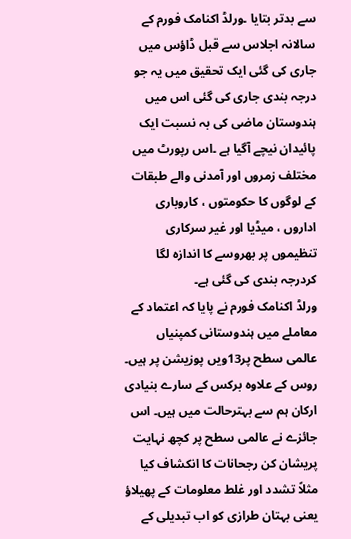سے بدتر بتایا ۔ورلڈ اکنامک فورم کے سالانہ اجلاس سے قبل ڈاؤس میں جاری کی گئی ایک تحقیق میں یہ جو درجہ بندی جاری کی گئی اس میں ہندوستان ماضی کی بہ نسبت ایک پائیدان نیچے آگیا ہے ۔اس رپورٹ میں مختلف زمروں اور آمدنی والے طبقات کے لوگوں کا حکومتوں ، کاروباری اداروں ، میڈیا اور غیر سرکاری تنظیموں پر بھروسے کا اندازہ لگا کردرجہ بندی کی گئی ہے۔
ورلڈ اکنامک فورم نے پایا کہ اعتماد کے معاملے میں ہندوستانی کمپنیاں عالمی سطح پر13ویں پوزیشن پر ہیں۔ روس کے علاوہ برکس کے سارے بنیادی ارکان ہم سے بہترحالت میں ہیں۔ اس جائزے نے عالمی سطح پر کچھ نہایت پریشان کن رجحانات کا انکشاف کیا مثلاً تشدد اور غلط معلومات کے پھیلاؤ یعنی بہتان طرازی کو اب تبدیلی کے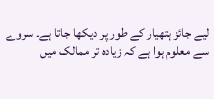لیے جائز ہتھیار کے طور پر دیکھا جاتا ہے۔ سروے سے معلوم ہوا ہے کہ زیادہ تر ممالک میں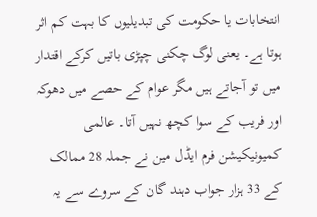انتخابات یا حکومت کی تبدیلیوں کا بہت کم اثر ہوتا ہے۔ یعنی لوگ چکنی چپڑی باتیں کرکے اقتدار میں تو آجاتے ہیں مگر عوام کے حصے میں دھوکہ اور فریب کے سوا کچھ نہیں آتا۔ عالمی کمیونیکیشن فرم ایڈل مین نے جملہ 28 ممالک کے 33 ہزار جواب دہند گان کے سروے سے یہ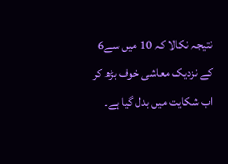نتیجہ نکالا کہ 10 میں سے6 کے نزدیک معاشی خوف بڑھ کر اب شکایت میں بدل گیا ہے۔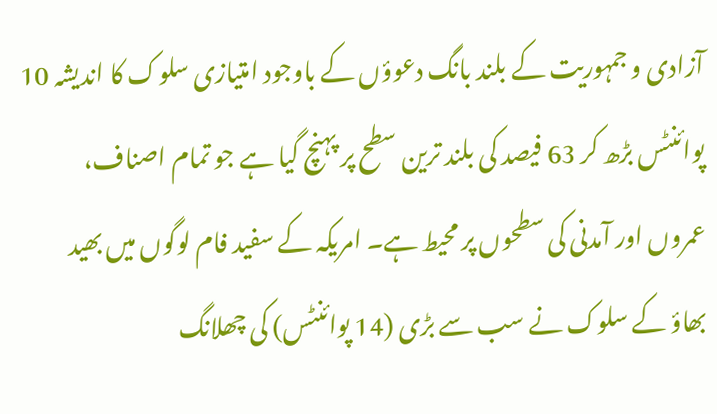آزادی و جمہوریت کے بلند بانگ دعوؤں کے باوجود امتیازی سلوک کا اندیشہ 10 پوائنٹس بڑھ کر 63 فیصد کی بلند ترین سطح پر پہنچ گیا ہے جو تمام اصناف، عمروں اور آمدنی کی سطحوں پر محیط ہے۔ امریکہ کے سفید فام لوگوں میں بھید بھاؤ کے سلوک نے سب سے بڑی (14 پوائنٹس) کی چھلانگ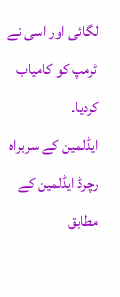لگائی اور اسی نے ٹرمپ کو کامیاب کردیا۔
ایڈلمین کے سربراہ رچرڈ ایڈلمین کے مطابق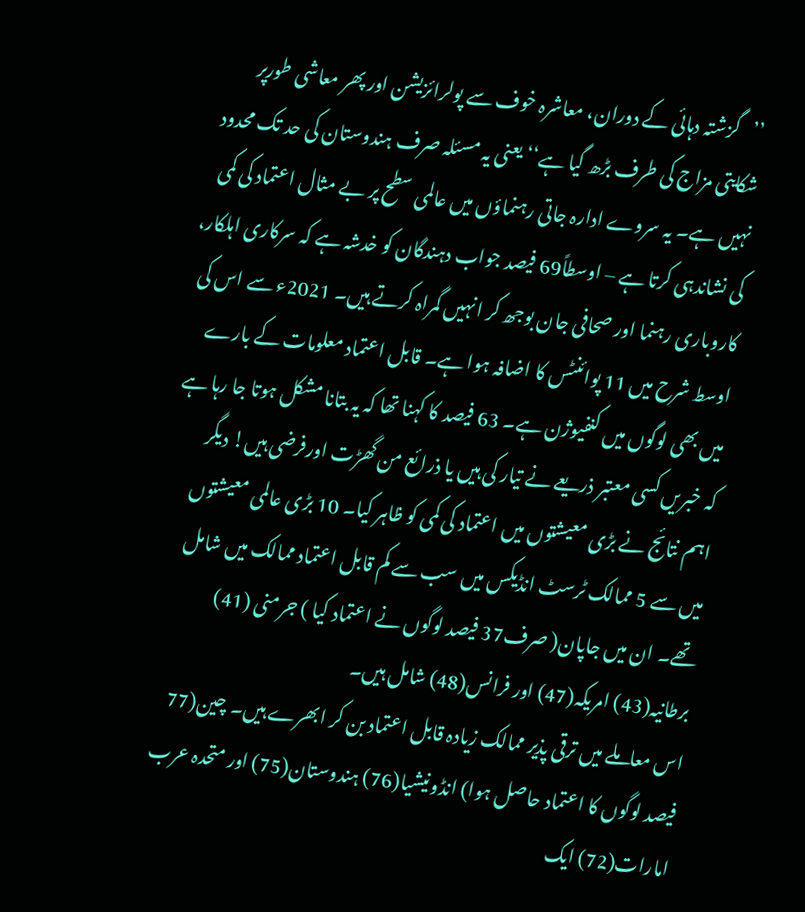’’گزشتہ دہائی کے دوران، معاشرہ خوف سے پولرائزیشن اور پھر معاشی طورپر شکایتی مزاج کی طرف بڑھ گیا ہے‘‘ یعنی یہ مسئلہ صرف ہندوستان کی حد تک محدود نہیں ہے۔ یہ سروے ادارہ جاتی رہنماؤں میں عالمی سطح پر بے مثال اعتماد کی کمی کی نشاندہی کرتا ہے – اوسطاً69 فیصد جواب دہندگان کو خدشہ ہے کہ سرکاری اہلکار، کاروباری رہنما اور صحافی جان بوجھ کر انہیں گمراہ کرتے ہیں۔ 2021ء سے اس کی اوسط شرح میں 11 پوائنٹس کا اضافہ ہوا ہے۔ قابل اعتماد معلومات کے بارے میں بھی لوگوں میں کنفیوژن ہے۔ 63 فیصد کا کہنا تھا کہ یہ بتانا مشکل ہوتا جا رہا ہے کہ خبریں کسی معتبر ذریعے نے تیار کی ہیں یا ذرائع من گھڑت اورفرضی ہیں! دیگر اہم نتائج نے بڑی معیشتوں میں اعتماد کی کمی کو ظاہر کیا۔ 10 بڑی عالمی معیشتوں میں سے 5 ممالک ٹرسٹ انڈیکس میں سب سے کم قابل اعتماد ممالک میں شامل تھے۔ ان میں جاپان( صرف37 فیصد لوگوں نے اعتماد کیا ) جرمنی (41) برطانیہ(43) امریکہ(47) اور فرانس(48) شامل ہیں۔
اس معاملے میں ترقی پذیر ممالک زیادہ قابل اعتماد بن کر ابھرے ہیں۔ چین(77 فیصد لوگوں کا اعتماد حاصل ہوا) انڈونیشیا(76) ہندوستان(75) اور متحدہ عرب امارات(72) ایک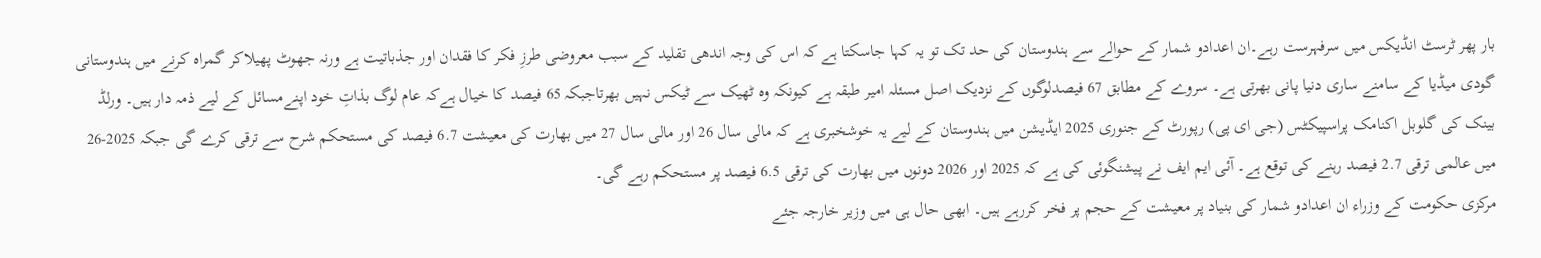بار پھر ٹرسٹ انڈیکس میں سرفہرست رہے۔ان اعدادو شمار کے حوالے سے ہندوستان کی حد تک تو یہ کہا جاسکتا ہے کہ اس کی وجہ اندھی تقلید کے سبب معروضی طرزِ فکر کا فقدان اور جذباتیت ہے ورنہ جھوٹ پھیلاکر گمراہ کرنے میں ہندوستانی گودی میڈیا کے سامنے ساری دنیا پانی بھرتی ہے۔ سروے کے مطابق 67 فیصدلوگوں کے نزدیک اصل مسئلہ امیر طبقہ ہے کیونکہ وہ ٹھیک سے ٹیکس نہیں بھرتاجبکہ 65 فیصد کا خیال ہےکہ عام لوگ بذاتِ خود اپنےمسائل کے لیے ذمہ دار ہیں۔ ورلڈ بینک کی گلوبل اکنامک پراسپیکٹس (جی ای پی) رپورٹ کے جنوری 2025 ایڈیشن میں ہندوستان کے لیے یہ خوشخبری ہے کہ مالی سال 26 اور مالی سال 27 میں بھارت کی معیشت 6.7 فیصد کی مستحکم شرح سے ترقی کرے گی جبکہ 2025-26 میں عالمی ترقی 2.7 فیصد رہنے کی توقع ہے۔ آئی ایم ایف نے پیشنگوئی کی ہے کہ 2025 اور 2026 دونوں میں بھارت کی ترقی 6.5 فیصد پر مستحکم رہے گی۔
مرکزی حکومت کے وزراء ان اعدادو شمار کی بنیاد پر معیشت کے حجم پر فخر کررہے ہیں۔ ابھی حال ہی میں وزیر خارجہ جئے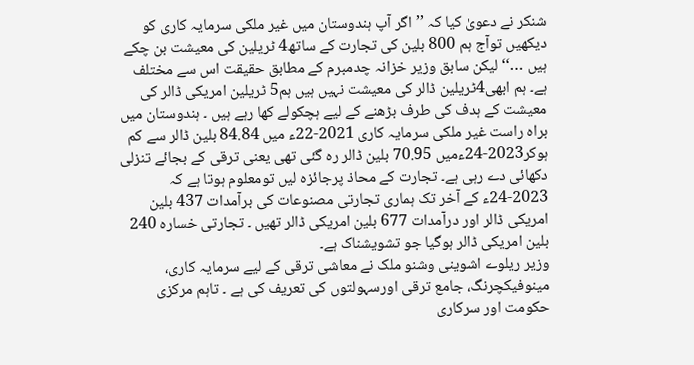شنکر نے دعویٰ کیا کہ ’’اگر آپ ہندوستان میں غیر ملکی سرمایہ کاری کو دیکھیں توآج ہم 800 بلین کی تجارت کے ساتھ4 ٹریلین کی معیشت بن چکے ہیں …‘‘ لیکن سابق وزیر خزانہ چدمبرم کے مطابق حقیقت اس سے مختلف ہے۔ ہم ابھی4ٹریلین ڈالر کی معیشت نہیں ہیں ہم5 ٹریلین امریکی ڈالر کی معیشت کے ہدف کی طرف بڑھنے کے لیے ہچکولے کھا رہے ہیں ۔ ہندوستان میں براہ راست غیر ملکی سرمایہ کاری 2021-22ء میں 84.84 بلین ڈالر سے کم ہوکر2023-24ءمیں 70.95 بلین ڈالر رہ گئی تھی یعنی ترقی کے بجائے تنزلی دکھائی دے رہی ہے۔ تجارت کے محاذ پرجائزہ لیں تومعلوم ہوتا ہے کہ 2023-24ء کے آخر تک ہماری تجارتی مصنوعات کی برآمدات 437 بلین امریکی ڈالر اور درآمدات 677 بلین امریکی ڈالر تھیں ۔ تجارتی خسارہ 240 بلین امریکی ڈالر ہوگیا جو تشویشناک ہے۔
وزیر ریلوے اشوینی وشنو ملک نے معاشی ترقی کے لیے سرمایہ کاری، مینوفیکچرنگ، جامع ترقی اورسہولتوں کی تعریف کی ہے ۔ تاہم مرکزی حکومت اور سرکاری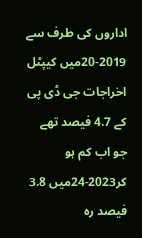اداروں کی طرف سے 2019-20میں کیپٹل اخراجات جی ڈی پی کے 4.7 فیصد تھے جو اب کم ہو کر2023-24میں 3.8 فیصد رہ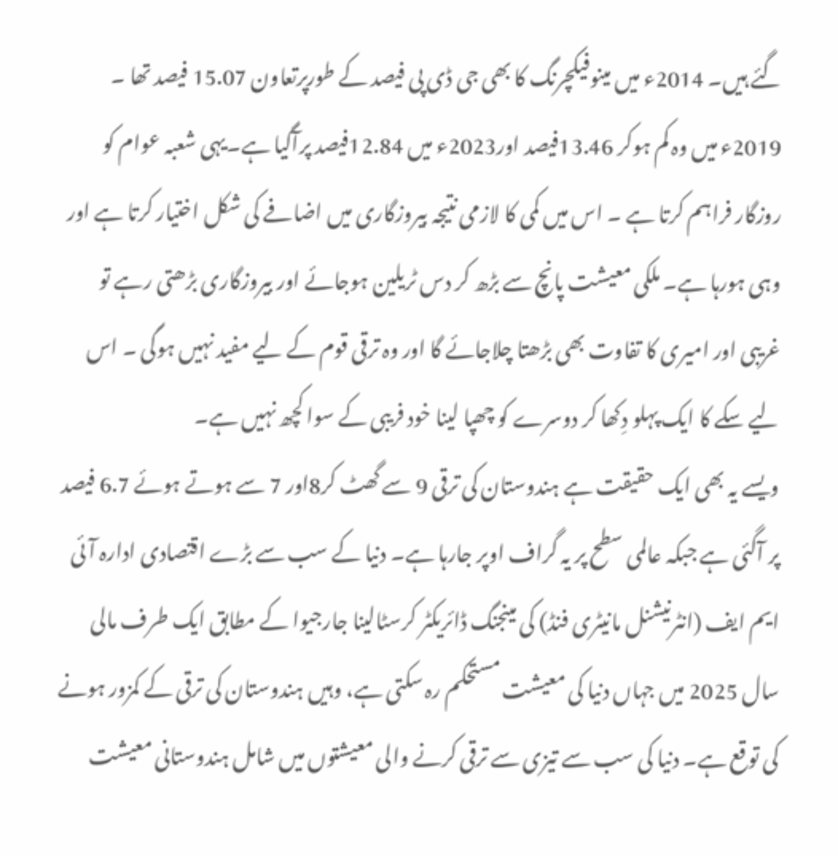گئے ہیں۔ 2014ء میں مینوفیکچرنگ کا بھی جی ڈی پی فیصد کے طورپرتعاون 15.07 فیصد تھا ۔ 2019ء میں وہ کم ہوکر 13.46فیصد اور2023ء میں 12.84فیصد پرآگیا ہے۔یہی شعبہ عوام کو روزگار فراہم کرتا ہے ۔ اس میں کمی کا لازمی نتیجہ بیروزگاری میں اضافے کی شکل اختیار کرتا ہے اور وہی ہورہا ہے۔ ملکی معیشت پانچ سے بڑھ کر دس ٹریلین ہوجائے اور بیروزگاری بڑھتی رہے تو غریبی اور امیری کا تفاوت بھی بڑھتا چلاجائے گا اور وہ ترقی قوم کے لیے مفید نہیں ہوگی ۔ اس لیے سکے کا ایک پہلو دِکھا کر دوسرے کو چھپا لینا خود فریبی کے سوا کچھ نہیں ہے۔
ویسے یہ بھی ایک حقیقت ہے ہندوستان کی ترقی 9 سے گھٹ کر8اور 7 سے ہوتے ہوئے 6.7 فیصد پر آگئی ہے جبکہ عالمی سطح پر یہ گراف اوپر جارہا ہے۔ دنیا کے سب سے بڑے اقتصادی ادارہ آئی ایم ایف (انٹرنیشنل مانیٹری فنڈ) کی مینجنگ ڈائریکٹر کرسٹالینا جارجیوا کے مطابق ایک طرف مالی سال 2025 میں جہاں دنیا کی معیشت مستحکم رہ سکتی ہے، وہیں ہندوستان کی ترقی کے کمزور ہونے کی توقع ہے۔ دنیا کی سب سے تیزی سے ترقی کرنے والی معیشتوں میں شامل ہندوستانی معیشت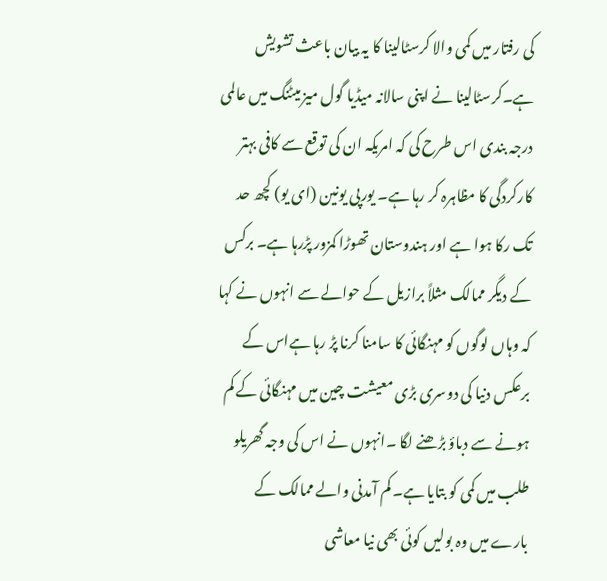کی رفتار میں کمی والا کرسٹالینا کا یہ بیان باعث تشویش ہے۔کرسٹالینا نے اپنی سالانہ میڈیا گول میز میٹنگ میں عالمی درجہ بندی اس طرح کی کہ امریکہ ان کی توقع سے کافی بہتر کارکردگی کا مظاہرہ کر رہا ہے۔ یورپی یونین (ای یو) کچھ حد تک رکا ہوا ہے اور ہندوستان تھوڑا کمزور پڑرہا ہے۔ برکس کے دیگر ممالک مثلاً برازیل کے حوالے سے انہوں نے کہا کہ وہاں لوگوں کو مہنگائی کا سامنا کرنا پڑ رہا ہےاس کے برعکس دنیا کی دوسری بڑی معیشت چین میں مہنگائی کے کم ہونے سے دباؤ بڑھنے لگا ۔انہوں نے اس کی وجہ گھریلو طلب میں کمی کو بتایا ہے۔ کم آمدنی والے ممالک کے بارے میں وہ بولیں کوئی بھی نیا معاشی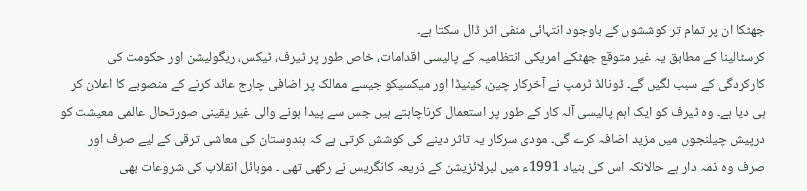جھٹکا ان پر تمام تر کوششوں کے باوجود انتہائی منفی اثر ڈال سکتا ہے۔
کرسٹالینا کے مطابق یہ غیر متوقع جھٹکے امریکی انتظامیہ کے پالیسی اقدامات، خاص طور پر ٹیرف، ٹیکس، ریگولیشن اور حکومت کی کارکردگی کے سبب لگیں گے۔ ڈونالڈ ٹرمپ نے آخرکار چین، کینیڈا اور میکسیکو جیسے ممالک پر اضافی چارج عائد کرنے کے منصوبے کا اعلان کر ہی دیا ہے۔ وہ ٹیرف کو ایک اہم پالیسی آلہ کار کے طور پر استعمال کرناچاہتے ہیں جس سے پیدا ہونے والی غیر یقینی صورتحال عالمی معیشت کو درپیش چیلنجوں میں مزید اضافہ کرے گی۔ مودی سرکار یہ تاثر دینے کی کوشش کرتی ہے کہ ہندوستان کی معاشی ترقی کے لیے صرف اور صرف وہ ذمہ دار ہے حالانکہ اس کی بنیاد 1991ء میں لبرلائزیشن کے ذریعہ کانگریس نے رکھی تھی ۔ موبائل انقلاب کی شروعات بھی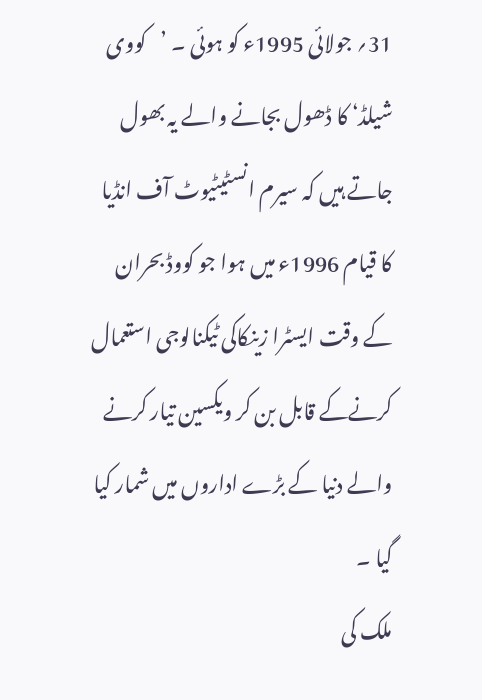31؍ جولائی 1995ء کو ہوئی ۔ ’کووی شیلڈ‘ کا ڈھول بجانے والے یہ بھول جاتے ہیں کہ سیرم انسٹیٹیوٹ آف انڈیا کا قیام 1996ء میں ہوا جو کووڈ بحران کے وقت ایسٹرا زینکاکی ٹیکنالوجی استعمال کرنےکے قابل بن کر ویکسین تیار کرنے والے دنیا کے بڑے اداروں میں شمار کیا گیا ۔
ملک کی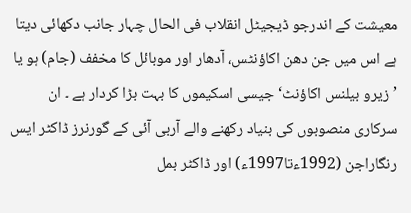معیشت کے اندرجو ڈیجیٹل انقلاب فی الحال چہار جانب دکھائی دیتا ہے اس میں جن دھن اکاؤنٹس، آدھار اور موبائل کا مخفف (جام) ہو یا ’زیرو بیلنس اکاؤنٹ‘ جیسی اسکیموں کا بہت بڑا کردار ہے ۔ ان سرکاری منصوبوں کی بنیاد رکھنے والے آربی آئی کے گورنرز ڈاکٹر ایس رنگاراجن (1992ءتا1997ء) اور ڈاکٹر بمل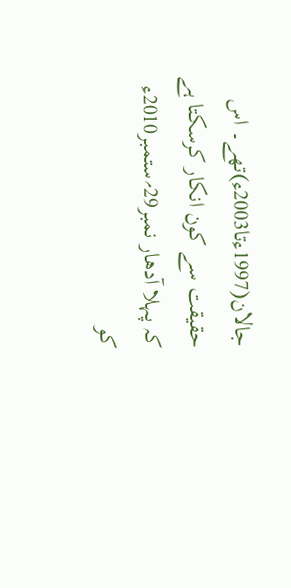جالان(1997ءتا2003ء)تھے۔ اس حقیقت سے کون انکار کرسکتا ہے کہ پہلا آدھار نمبر29؍ستمبر2010ء کو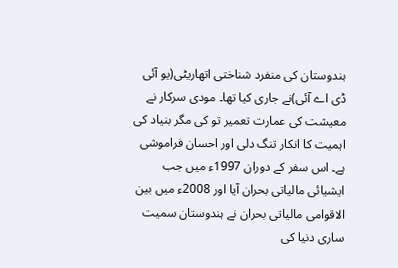ہندوستان کی منفرد شناختی اتھاریٹی(یو آئی ڈی اے آئی)نے جاری کیا تھا۔ مودی سرکار نے معیشت کی عمارت تعمیر تو کی مگر بنیاد کی اہمیت کا انکار تنگ دلی اور احسان فراموشی ہے۔ اس سفر کے دوران 1997ء میں جب ایشیائی مالیاتی بحران آیا اور 2008ء میں بین الاقوامی مالیاتی بحران نے ہندوستان سمیت ساری دنیا کی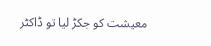معیشت کو جکڑ لیا تو ڈاکٹر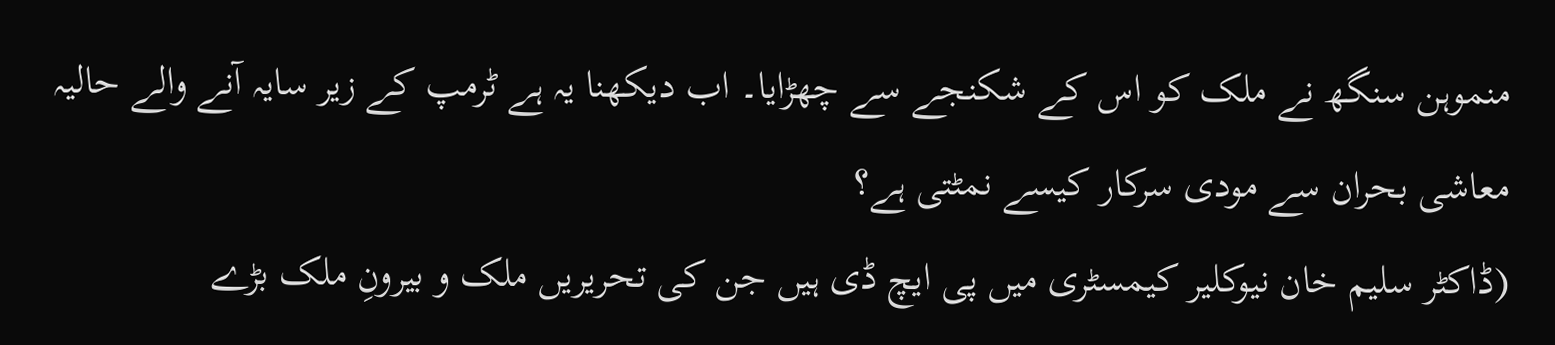منموہن سنگھ نے ملک کو اس کے شکنجے سے چھڑایا۔ اب دیکھنا یہ ہے ٹرمپ کے زیر سایہ آنے والے حالیہ معاشی بحران سے مودی سرکار کیسے نمٹتی ہے؟
(ڈاکٹر سلیم خان نیوکلیر کیمسٹری میں پی ایچ ڈی ہیں جن کی تحریریں ملک و بیرونِ ملک بڑے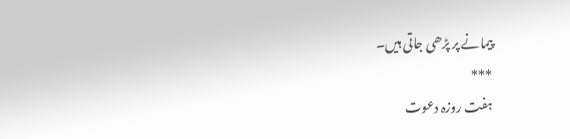پیمانے پر پڑھی جاتی ہیں۔
***
ہفت روزہ دعوت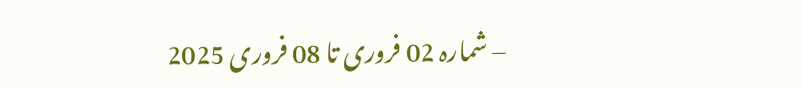– شمارہ 02 فروری تا 08 فروری 2025